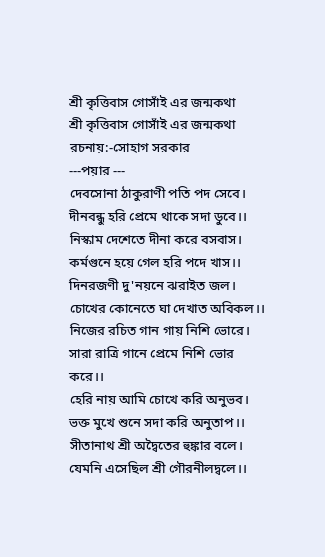শ্রী কৃত্তিবাস গোসাঁই এর জন্মকথা
শ্রী কৃত্তিবাস গোসাঁই এর জন্মকথা
রচনায়:-সোহাগ সরকার
---পয়ার ---
দেবসোনা ঠাকুরাণী পতি পদ সেবে।
দীনবন্ধু হরি প্রেমে থাকে সদা ডুবে।।
নিস্কাম দেশেতে দীনা করে বসবাস।
কর্মগুনে হয়ে গেল হরি পদে খাস।।
দিনরজণী দু'নয়নে ঝরাইত জল।
চোখের কোনেতে ঘা দেখাত অবিকল।।
নিজের রচিত গান গায় নিশি ভোরে।
সারা রাত্রি গানে প্রেমে নিশি ভোর করে।।
হেরি নায় আমি চোখে করি অনুভব।
ভক্ত মুখে শুনে সদা করি অনুতাপ।।
সীতানাথ শ্রী অদ্বৈতের হুঙ্কার বলে।
যেমনি এসেছিল শ্রী গৌরনীলদ্বলে।।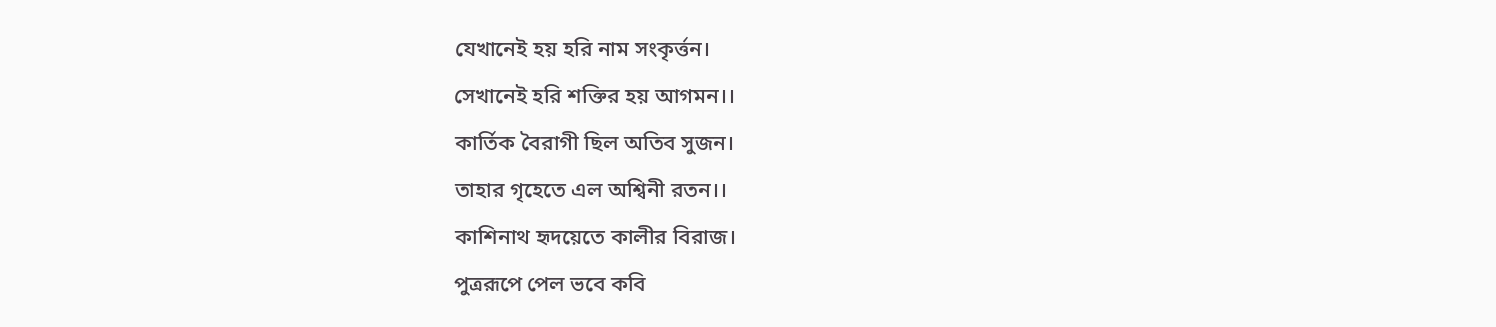যেখানেই হয় হরি নাম সংকৃর্ত্তন।
সেখানেই হরি শক্তির হয় আগমন।।
কার্তিক বৈরাগী ছিল অতিব সুজন।
তাহার গৃহেতে এল অশ্বিনী রতন।।
কাশিনাথ হৃদয়েতে কালীর বিরাজ।
পুত্ররূপে পেল ভবে কবি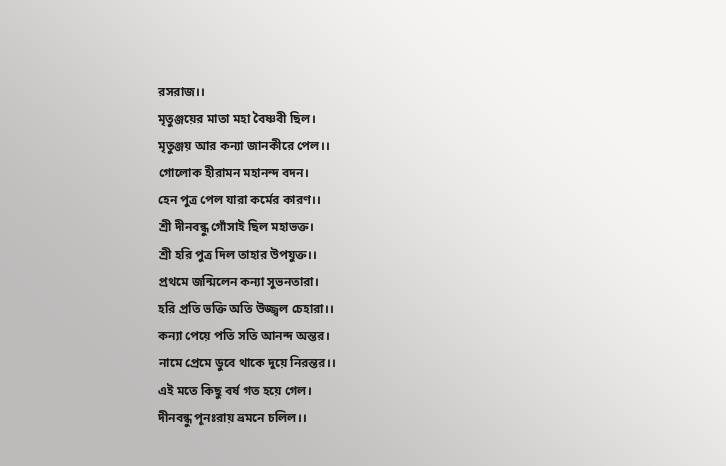রসরাজ।।
মৃতুঞ্জয়ের মাতা মহা বৈষ্ণবী ছিল।
মৃতুঞ্জয় আর কন্যা জানকীরে পেল।।
গোলোক হীরামন মহানন্দ বদন।
হেন পুত্র পেল যারা কর্মের কারণ।।
শ্রী দীনবন্ধু গোঁসাই ছিল মহাভক্ত।
শ্রী হরি পুত্র দিল তাহার উপযুক্ত।।
প্রথমে জন্মিলেন কন্যা সুভনতারা।
হরি প্রতি ভক্তি অতি উজ্জ্বল চেহারা।।
কন্যা পেয়ে পতি সতি আনন্দ অন্তর।
নামে প্রেমে ডুবে থাকে দুয়ে নিরন্তর।।
এই মতে কিছু বর্ষ গত হয়ে গেল।
দীনবন্ধু পূনঃরায় ভ্রমনে চলিল।।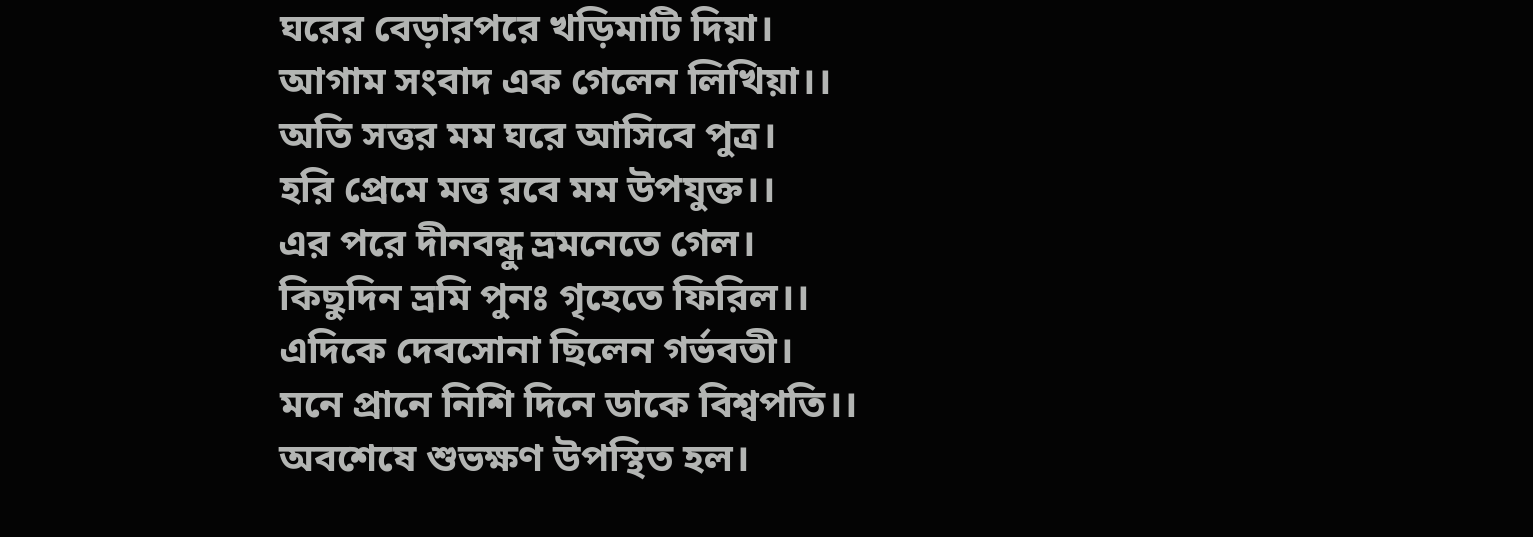ঘরের বেড়ারপরে খড়িমাটি দিয়া।
আগাম সংবাদ এক গেলেন লিখিয়া।।
অতি সত্তর মম ঘরে আসিবে পুত্র।
হরি প্রেমে মত্ত রবে মম উপযুক্ত।।
এর পরে দীনবন্ধু ভ্রমনেতে গেল।
কিছুদিন ভ্রমি পুনঃ গৃহেতে ফিরিল।।
এদিকে দেবসোনা ছিলেন গর্ভবতী।
মনে প্রানে নিশি দিনে ডাকে বিশ্বপতি।।
অবশেষে শুভক্ষণ উপস্থিত হল।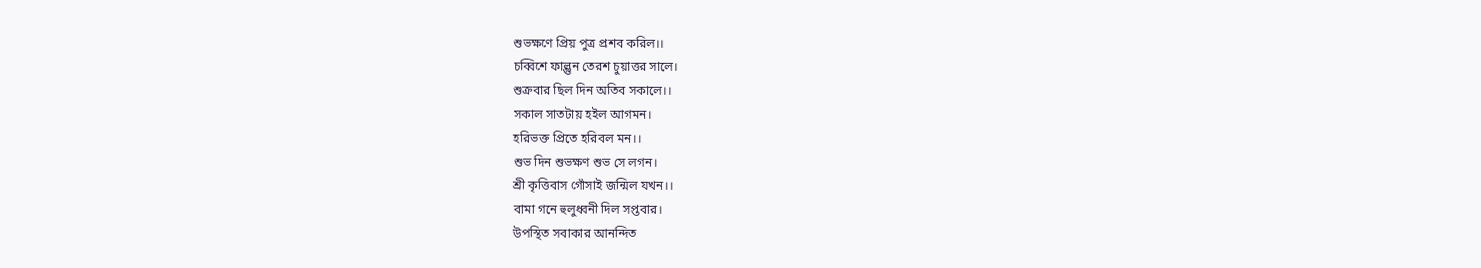শুভক্ষণে প্রিয় পুত্র প্রশব করিল।।
চব্বিশে ফাল্গুন তেরশ চুয়াত্তর সালে।
শুক্রবার ছিল দিন অতিব সকালে।।
সকাল সাতটায় হইল আগমন।
হরিভক্ত প্রিতে হরিবল মন।।
শুভ দিন শুভক্ষণ শুভ সে লগন।
শ্রী কৃত্তিবাস গোঁসাই জন্মিল যখন।।
বামা গনে হুলুধ্বনী দিল সপ্তবার।
উপস্থিত সবাকার আনন্দিত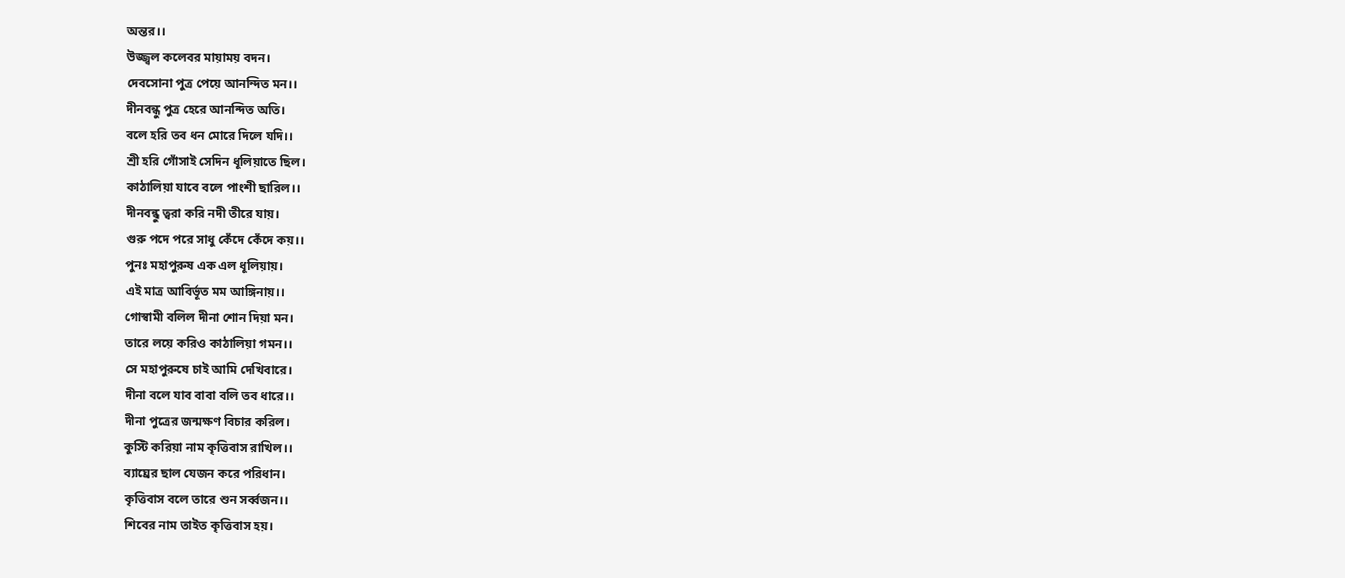অন্তর।।
উজ্জ্বল কলেবর মায়াময় বদন।
দেবসোনা পুত্র পেয়ে আনন্দিত মন।।
দীনবন্ধু পুত্র হেরে আনন্দিত অতি।
বলে হরি তব ধন মোরে দিলে যদি।।
শ্রী হরি গোঁসাই সেদিন ধূলিয়াতে ছিল।
কাঠালিয়া যাবে বলে পাংশী ছারিল।।
দীনবন্ধু ত্বরা করি নদী তীরে যায়।
গুরু পদে পরে সাধু কেঁদে কেঁদে কয়।।
পুনঃ মহাপুরুষ এক এল ধূলিয়ায়।
এই মাত্র আবির্ভূত মম আঙ্গিনায়।।
গোস্বামী বলিল দীনা শোন দিয়া মন।
তারে লয়ে করিও কাঠালিয়া গমন।।
সে মহাপুরুষে চাই আমি দেখিবারে।
দীনা বলে যাব বাবা বলি তব ধারে।।
দীনা পুত্রের জন্মক্ষণ বিচার করিল।
কুস্টি করিয়া নাম কৃত্তিবাস রাখিল।।
ব্যাঘ্রের ছাল যেজন করে পরিধান।
কৃত্তিবাস বলে তারে শুন সর্ব্বজন।।
শিবের নাম তাইত কৃত্তিবাস হয়।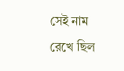সেই নাম রেখে ছিল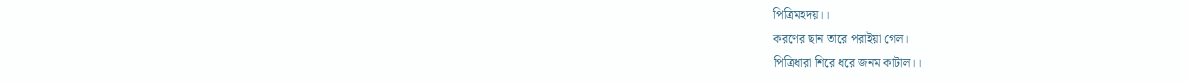পিত্রিমহদয়।।
করণের ছান তারে পরাইয়া গেল।
পিত্রিধারা শিরে ধরে জনম কাটাল।।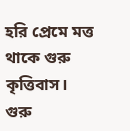হরি প্রেমে মত্ত থাকে গুরু কৃত্তিবাস।
গুরু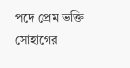পদে প্রেম ভক্তি সোহাগের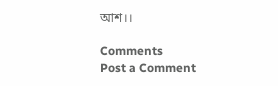আশ।।

Comments
Post a Comment